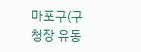마포구(구청장 유동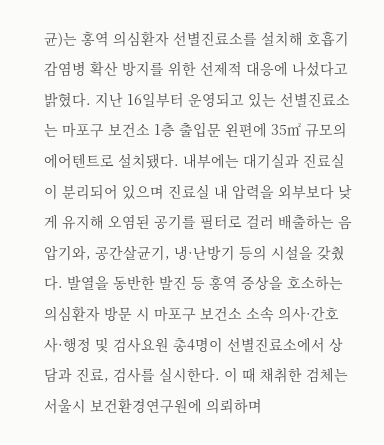균)는 홍역 의심환자 선별진료소를 설치해 호흡기 감염병 확산 방지를 위한 선제적 대응에 나섰다고 밝혔다. 지난 16일부터 운영되고 있는 선별진료소는 마포구 보건소 1층 출입문 왼편에 35㎡ 규모의 에어텐트로 설치됐다. 내부에는 대기실과 진료실이 분리되어 있으며 진료실 내 압력을 외부보다 낮게 유지해 오염된 공기를 필터로 걸러 배출하는 음압기와, 공간살균기, 냉·난방기 등의 시설을 갖췄다. 발열을 동반한 발진 등 홍역 증상을 호소하는 의심환자 방문 시 마포구 보건소 소속 의사·간호사·행정 및 검사요원 총4명이 선별진료소에서 상담과 진료, 검사를 실시한다. 이 때 채취한 검체는 서울시 보건환경연구원에 의뢰하며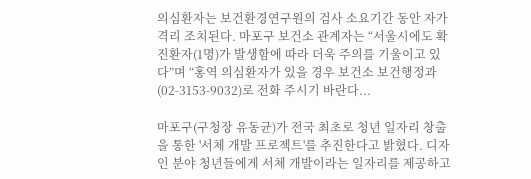의심환자는 보건환경연구원의 검사 소요기간 동안 자가 격리 조치된다. 마포구 보건소 관계자는 “서울시에도 확진환자(1명)가 발생함에 따라 더욱 주의를 기울이고 있다”며 “홍역 의심환자가 있을 경우 보건소 보건행정과(02-3153-9032)로 전화 주시기 바란다...

마포구(구청장 유동균)가 전국 최초로 청년 일자리 창출을 통한 '서체 개발 프로젝트'를 추진한다고 밝혔다. 디자인 분야 청년들에게 서체 개발이라는 일자리를 제공하고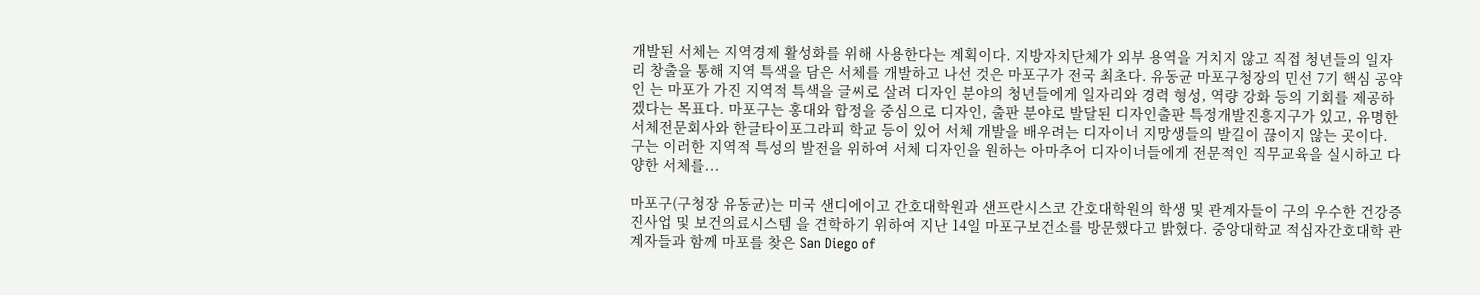개발된 서체는 지역경제 활성화를 위해 사용한다는 계획이다. 지방자치단체가 외부 용역을 거치지 않고 직접 청년들의 일자리 창출을 통해 지역 특색을 담은 서체를 개발하고 나선 것은 마포구가 전국 최초다. 유동균 마포구청장의 민선 7기 핵심 공약인 는 마포가 가진 지역적 특색을 글씨로 살려 디자인 분야의 청년들에게 일자리와 경력 형성, 역량 강화 등의 기회를 제공하겠다는 목표다. 마포구는 홍대와 합정을 중심으로 디자인, 출판 분야로 발달된 디자인출판 특정개발진흥지구가 있고, 유명한 서체전문회사와 한글타이포그라피 학교 등이 있어 서체 개발을 배우려는 디자이너 지망생들의 발길이 끊이지 않는 곳이다. 구는 이러한 지역적 특성의 발전을 위하여 서체 디자인을 원하는 아마추어 디자이너들에게 전문적인 직무교육을 실시하고 다양한 서체를...

마포구(구청장 유동균)는 미국 샌디에이고 간호대학원과 샌프란시스코 간호대학원의 학생 및 관계자들이 구의 우수한 건강증진사업 및 보건의료시스템 을 견학하기 위하여 지난 14일 마포구보건소를 방문했다고 밝혔다. 중앙대학교 적십자간호대학 관계자들과 함께 마포를 찾은 San Diego of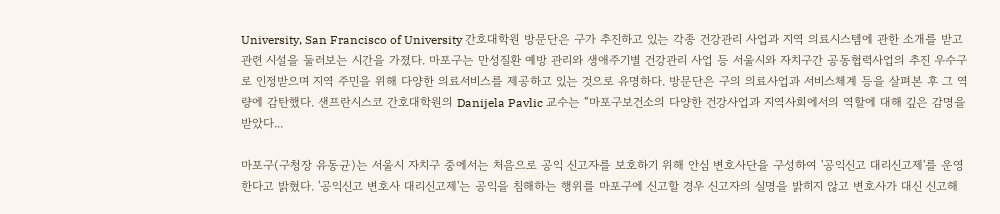University, San Francisco of University 간호대학원 방문단은 구가 추진하고 있는 각종 건강관리 사업과 지역 의료시스템에 관한 소개를 받고 관련 시설을 둘러보는 시간을 가졌다. 마포구는 만성질환 예방 관리와 생애주기별 건강관리 사업 등 서울시와 자치구간 공동협력사업의 추진 우수구로 인정받으며 지역 주민을 위해 다양한 의료서비스를 제공하고 있는 것으로 유명하다. 방문단은 구의 의료사업과 서비스체계 등을 살펴본 후 그 역량에 감탄했다. 샌프란시스코 간호대학원의 Danijela Pavlic 교수는 “마포구보건소의 다양한 건강사업과 지역사회에서의 역할에 대해 깊은 감명을 받았다...

마포구(구청장 유동균)는 서울시 자치구 중에서는 처음으로 공익 신고자를 보호하기 위해 안심 변호사단을 구성하여 '공익신고 대리신고제'를 운영한다고 밝혔다. '공익신고 변호사 대리신고제'는 공익을 침해하는 행위를 마포구에 신고할 경우 신고자의 실명을 밝히지 않고 변호사가 대신 신고해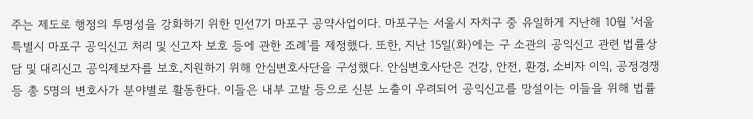주는 제도로 행정의 투명성을 강화하기 위한 민선7기 마포구 공약사업이다. 마포구는 서울시 자치구 중 유일하게 지난해 10월 '서울특별시 마포구 공익신고 처리 및 신고자 보호 등에 관한 조례'를 제정했다. 또한, 지난 15일(화)에는 구 소관의 공익신고 관련 법률상담 및 대리신고 공익제보자를 보호․지원하기 위해 안심변호사단을 구성했다. 안심변호사단은 건강, 안전, 환경, 소비자 이익, 공정경쟁 등 총 5명의 변호사가 분야별로 활동한다. 이들은 내부 고발 등으로 신분 노출이 우려되어 공익신고를 망설이는 이들을 위해 법률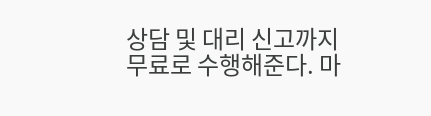상담 및 대리 신고까지 무료로 수행해준다. 마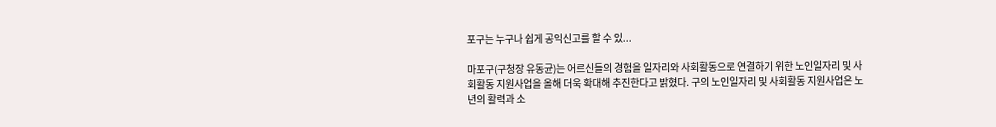포구는 누구나 쉽게 공익신고를 할 수 있...

마포구(구청장 유동균)는 어르신들의 경험을 일자리와 사회활동으로 연결하기 위한 노인일자리 및 사회활동 지원사업을 올해 더욱 확대해 추진한다고 밝혔다. 구의 노인일자리 및 사회활동 지원사업은 노년의 활력과 소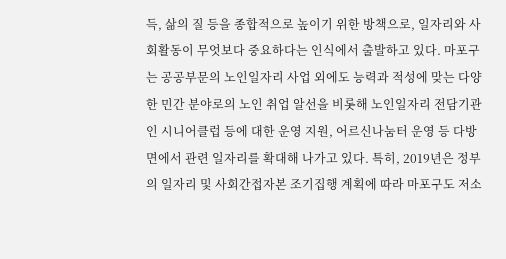득, 삶의 질 등을 종합적으로 높이기 위한 방책으로, 일자리와 사회활동이 무엇보다 중요하다는 인식에서 출발하고 있다. 마포구는 공공부문의 노인일자리 사업 외에도 능력과 적성에 맞는 다양한 민간 분야로의 노인 취업 알선을 비롯해 노인일자리 전담기관인 시니어클럽 등에 대한 운영 지원, 어르신나눔터 운영 등 다방면에서 관련 일자리를 확대해 나가고 있다. 특히, 2019년은 정부의 일자리 및 사회간접자본 조기집행 계획에 따라 마포구도 저소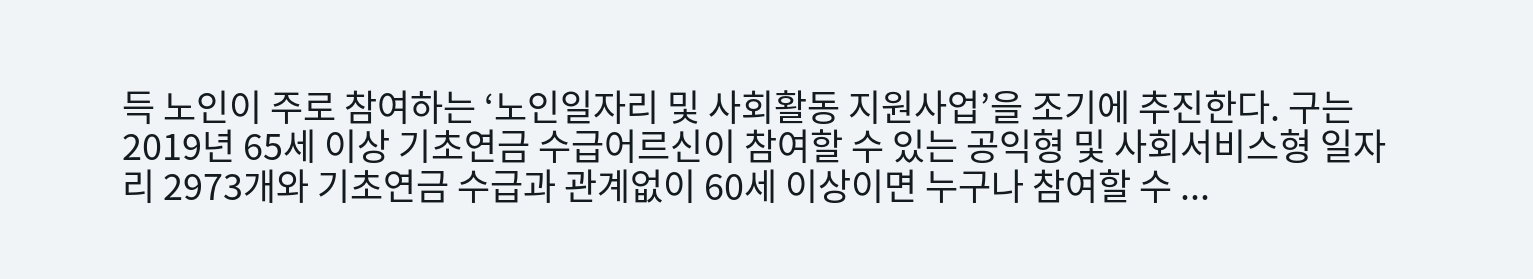득 노인이 주로 참여하는 ‘노인일자리 및 사회활동 지원사업’을 조기에 추진한다. 구는 2019년 65세 이상 기초연금 수급어르신이 참여할 수 있는 공익형 및 사회서비스형 일자리 2973개와 기초연금 수급과 관계없이 60세 이상이면 누구나 참여할 수 ...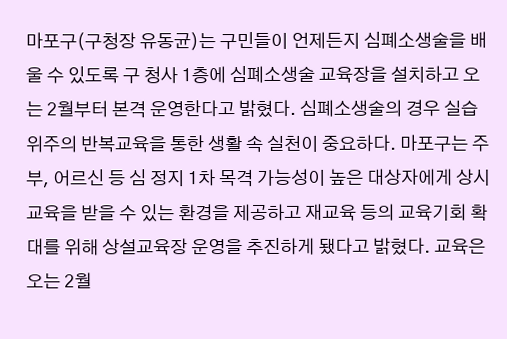마포구(구청장 유동균)는 구민들이 언제든지 심폐소생술을 배울 수 있도록 구 청사 1층에 심폐소생술 교육장을 설치하고 오는 2월부터 본격 운영한다고 밝혔다. 심폐소생술의 경우 실습 위주의 반복교육을 통한 생활 속 실천이 중요하다. 마포구는 주부, 어르신 등 심 정지 1차 목격 가능성이 높은 대상자에게 상시 교육을 받을 수 있는 환경을 제공하고 재교육 등의 교육기회 확대를 위해 상설교육장 운영을 추진하게 됐다고 밝혔다. 교육은 오는 2월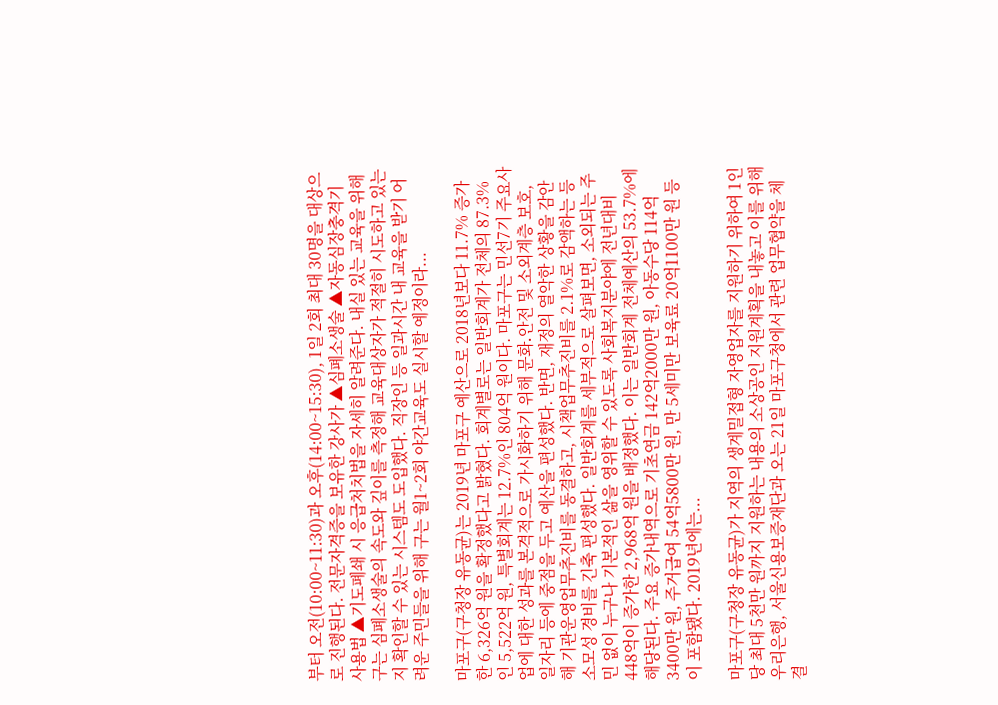부터 오전(10:00~11:30)과 오후(14:00~15:30), 1일 2회 최대 30명을 대상으로 진행된다. 전문자격증을 보유한 강사가 ▲심폐소생술 ▲자동심장충격기 사용법 ▲기도폐쇄 시 응급처치법을 자세히 알려준다. 내실 있는 교육을 위해 구는 심폐소생술의 속도와 깊이를 측정해 교육대상자가 적절히 시도하고 있는 지 확인할 수 있는 시스템도 도입했다. 직장인 등 일과시간 내 교육을 받기 어려운 주민들을 위해 구는 월1~2회 야간교육도 실시할 예정이라...

마포구(구청장 유동균)는 2019년 마포구 예산으로 2018년보다 11.7% 증가한 6,326억 원을 확정했다고 밝혔다. 회계별로는 일반회계가 전체의 87.3%인 5,522억 원, 특별회계는 12.7%인 804억 원이다. 마포구는 민선7기 주요사업에 대한 성과를 본격적으로 가시화하기 위해 문화․안전 및 소외계층 보호, 일자리 등에 중점을 두고 예산을 편성했다. 반면, 재정의 열악한 상황을 감안해 기관운영업무추진비를 동결하고, 시책업무추진비를 2.1%로 감액하는 등 소모성 경비를 긴축 편성했다. 일반회계를 세부적으로 살펴보면, 소외되는 주민 없이 누구나 기본적인 삶을 영위할 수 있도록 사회복지분야에 전년대비 448억이 증가한 2,968억 원을 배정했다. 이는 일반회계 전체예산의 53.7%에 해당된다. 주요 증가내역으로 기초연금 142억2000만 원, 아동수당 114억3400만 원, 주거급여 54억5800만 원, 만 5세미만 보육료 20억1100만 원 등이 포함됐다. 2019년에는...

마포구(구청장 유동균)가 지역의 생계밀접형 자영업자를 지원하기 위하여 1인당 최대 5천만 원까지 지원하는 내용의 소상공인 지원계획을 내놓고 이를 위해 우리은행, 서울신용보증재단과 오는 21일 마포구청에서 관련 업무협약을 체결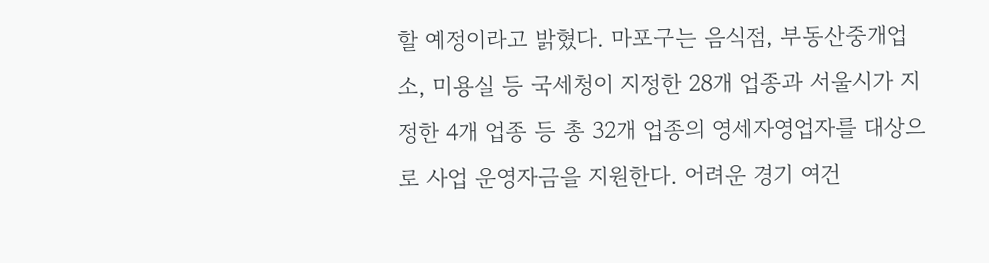할 예정이라고 밝혔다. 마포구는 음식점, 부동산중개업소, 미용실 등 국세청이 지정한 28개 업종과 서울시가 지정한 4개 업종 등 총 32개 업종의 영세자영업자를 대상으로 사업 운영자금을 지원한다. 어려운 경기 여건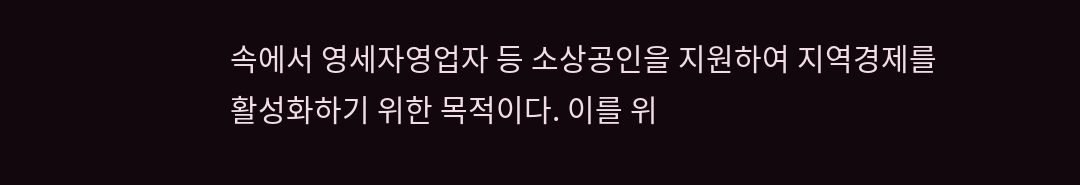속에서 영세자영업자 등 소상공인을 지원하여 지역경제를 활성화하기 위한 목적이다. 이를 위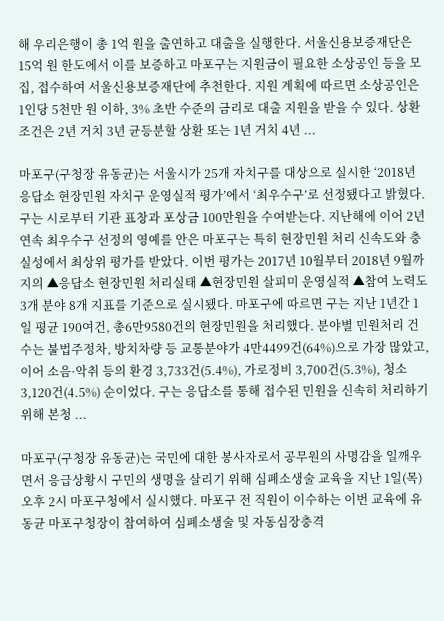해 우리은행이 총 1억 원을 출연하고 대출을 실행한다. 서울신용보증재단은 15억 원 한도에서 이를 보증하고 마포구는 지원금이 필요한 소상공인 등을 모집, 접수하여 서울신용보증재단에 추천한다. 지원 계획에 따르면 소상공인은 1인당 5천만 원 이하, 3% 초반 수준의 금리로 대출 지원을 받을 수 있다. 상환조건은 2년 거치 3년 균등분할 상환 또는 1년 거치 4년 ...

마포구(구청장 유동균)는 서울시가 25개 자치구를 대상으로 실시한 ‘2018년 응답소 현장민원 자치구 운영실적 평가’에서 ‘최우수구’로 선정됐다고 밝혔다. 구는 시로부터 기관 표창과 포상금 100만원을 수여받는다. 지난해에 이어 2년 연속 최우수구 선정의 영예를 안은 마포구는 특히 현장민원 처리 신속도와 충실성에서 최상위 평가를 받았다. 이번 평가는 2017년 10월부터 2018년 9월까지의 ▲응답소 현장민원 처리실태 ▲현장민원 살피미 운영실적 ▲참여 노력도 3개 분야 8개 지표를 기준으로 실시됐다. 마포구에 따르면 구는 지난 1년간 1일 평균 190여건, 총6만9580건의 현장민원을 처리했다. 분야별 민원처리 건수는 불법주정차, 방치차량 등 교통분야가 4만4499건(64%)으로 가장 많았고, 이어 소음·악취 등의 환경 3,733건(5.4%), 가로정비 3,700건(5.3%), 청소 3,120건(4.5%) 순이었다. 구는 응답소를 통해 접수된 민원을 신속히 처리하기 위해 본청 ...

마포구(구청장 유동균)는 국민에 대한 봉사자로서 공무원의 사명감을 일깨우면서 응급상황시 구민의 생명을 살리기 위해 심폐소생술 교육을 지난 1일(목) 오후 2시 마포구청에서 실시했다. 마포구 전 직원이 이수하는 이번 교육에 유동균 마포구청장이 참여하여 심폐소생술 및 자동심장충격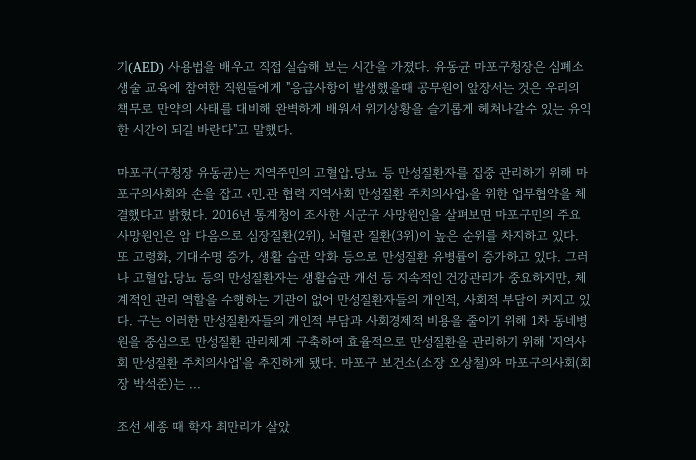기(AED) 사용법을 배우고 직접 실습해 보는 시간을 가졌다. 유동균 마포구청장은 심폐소생술 교육에 참여한 직원들에게 "응급사항이 발생했을때 공무원이 앞장서는 것은 우리의 책무로 만약의 사태를 대비해 완벽하게 배워서 위기상황을 슬기롭게 헤쳐나갈수 있는 유익한 시간이 되길 바란다"고 말했다.

마포구(구청장 유동균)는 지역주민의 고혈압․당뇨 등 만성질환자를 집중 관리하기 위해 마포구의사회와 손을 잡고 ‹민․관 협력 지역사회 만성질환 주치의사업›을 위한 업무협약을 체결했다고 밝혔다. 2016년 통계청이 조사한 시군구 사망원인을 살펴보면 마포구민의 주요 사망원인은 암 다음으로 심장질환(2위), 뇌혈관 질환(3위)이 높은 순위를 차지하고 있다. 또 고령화, 기대수명 증가, 생활 습관 악화 등으로 만성질환 유병률이 증가하고 있다. 그러나 고혈압․당뇨 등의 만성질환자는 생활습관 개선 등 지속적인 건강관리가 중요하지만, 체계적인 관리 역할을 수행하는 기관이 없어 만성질환자들의 개인적, 사회적 부담이 커지고 있다. 구는 이러한 만성질환자들의 개인적 부담과 사회경제적 비용을 줄이기 위해 1차 동네병원을 중심으로 만성질환 관리체계 구축하여 효율적으로 만성질환을 관리하기 위해 '지역사회 만성질환 주치의사업'을 추진하게 됐다. 마포구 보건소(소장 오상철)와 마포구의사회(회장 박석준)는 ...

조선 세종 때 학자 최만리가 살았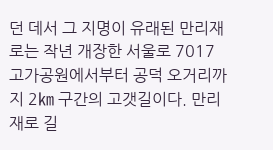던 데서 그 지명이 유래된 만리재로는 작년 개장한 서울로 7017 고가공원에서부터 공덕 오거리까지 2㎞ 구간의 고갯길이다. 만리재로 길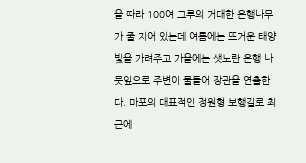을 따라 100여 그루의 거대한 은행나무가 줄 지어 있는데 여름에는 뜨거운 태양빛을 가려주고 가을에는 샛노란 은행 나뭇잎으로 주변이 물들어 장관을 연출한다. 마포의 대표적인 정원형 보행길로 최근에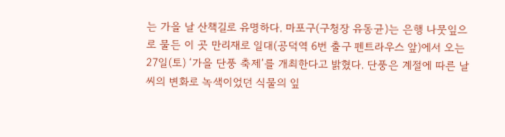는 가을 날 산책길로 유명하다. 마포구(구청장 유동균)는 은행 나뭇잎으로 물든 이 곳 만리재로 일대(공덕역 6번 출구 펜트라우스 앞)에서 오는 27일(토) ‘가을 단풍 축제’를 개최한다고 밝혔다. 단풍은 계절에 따른 날씨의 변화로 녹색이었던 식물의 잎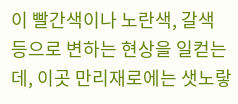이 빨간색이나 노란색, 갈색 등으로 변하는 현상을 일컫는데, 이곳 만리재로에는 샛노랗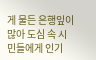게 물든 은행잎이 많아 도심 속 시민들에게 인기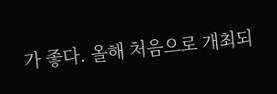가 좋다. 올해 처음으로 개최되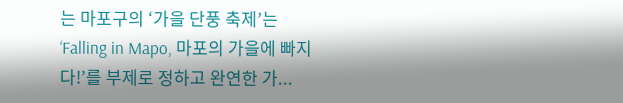는 마포구의 ‘가을 단풍 축제’는 ‘Falling in Mapo, 마포의 가을에 빠지다!’를 부제로 정하고 완연한 가...